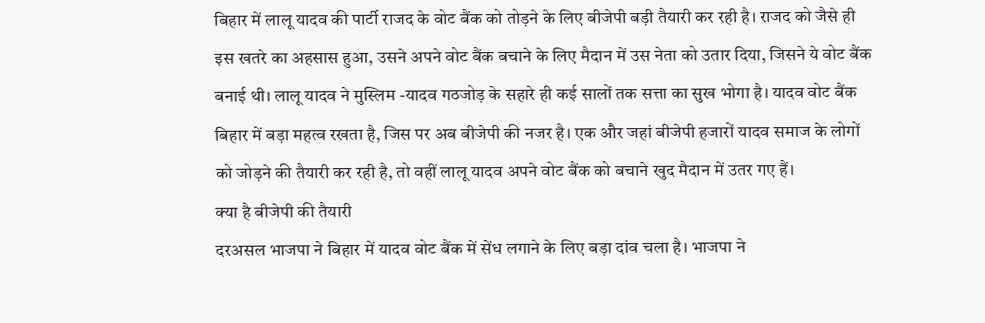बिहार में लालू यादव की पार्टी राजद के वोट बैंक को तोड़ने के लिए बीजेपी बड़ी तैयारी कर रही है। राजद को जैसे ही इस खतरे का अहसास हुआ, उसने अपने वोट बैंक बचाने के लिए मैदान में उस नेता को उतार दिया, जिसने ये वोट बैंक बनाई थी। लालू यादव ने मुस्लिम -यादव गठजोड़ के सहारे ही कई सालों तक सत्ता का सुख भोगा है। यादव वोट बैंक बिहार में बड़ा महत्व रखता है, जिस पर अब बीजेपी की नजर है। एक और जहां बीजेपी हजारों यादव समाज के लोगों को जोड़ने की तैयारी कर रही है, तो वहीं लालू यादव अपने वोट बैंक को बचाने खुद मैदान में उतर गए हैं।
क्या है बीजेपी की तैयारी
दरअसल भाजपा ने बिहार में यादव वोट बैंक में सेंध लगाने के लिए बड़ा दांव चला है। भाजपा ने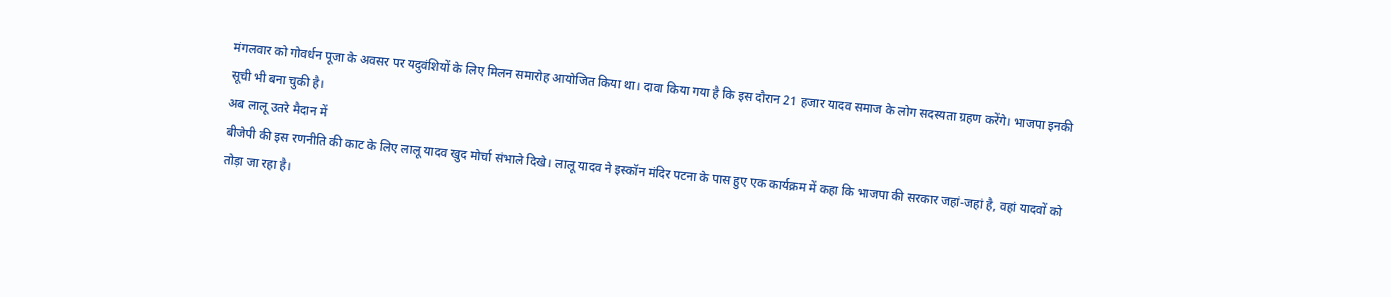मंगलवार को गोवर्धन पूजा के अवसर पर यदुवंशियों के लिए मिलन समारोह आयोजित किया था। दावा किया गया है कि इस दौरान 21 हजार यादव समाज के लोग सदस्यता ग्रहण करेंगे। भाजपा इनकी सूची भी बना चुकी है।
अब लालू उतरे मैदान में
बीजेपी की इस रणनीति की काट के लिए लालू यादव खुद मोर्चा संभाले दिखे। लालू यादव ने इस्कॉन मंदिर पटना के पास हुए एक कार्यक्रम में कहा कि भाजपा की सरकार जहां-जहां है, वहां यादवों को तोड़ा जा रहा है।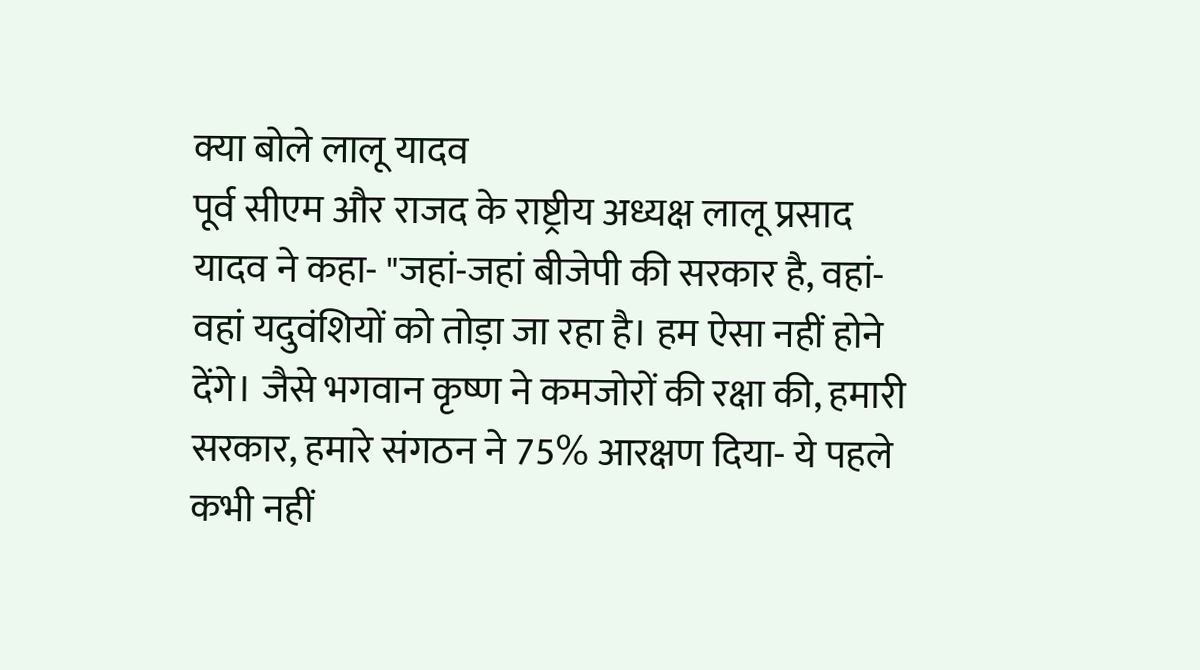क्या बोले लालू यादव
पूर्व सीएम और राजद के राष्ट्रीय अध्यक्ष लालू प्रसाद यादव ने कहा- "जहां-जहां बीजेपी की सरकार है, वहां-वहां यदुवंशियों को तोड़ा जा रहा है। हम ऐसा नहीं होने देंगे। जैसे भगवान कृष्ण ने कमजोरों की रक्षा की, हमारी सरकार, हमारे संगठन ने 75% आरक्षण दिया- ये पहले कभी नहीं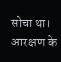सोचा था। आरक्षण के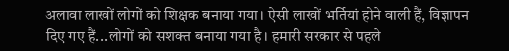अलावा लाखों लोगों को शिक्षक बनाया गया। ऐसी लाखों भर्तियां होने वाली हैं, विज्ञापन दिए गए हैं...लोगों को सशक्त बनाया गया है। हमारी सरकार से पहले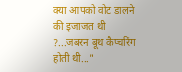क्या आपको वोट डालने की इजाजत थी ?...जबरन बूथ कैप्चरिंग होती थी..."